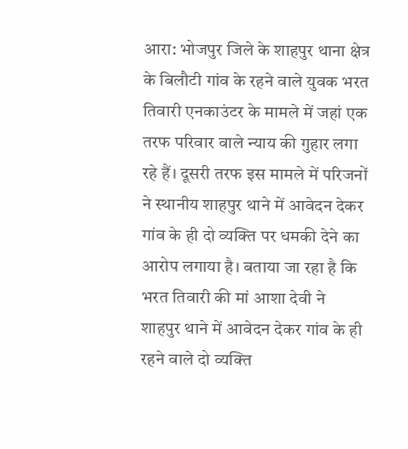आरा: भोजपुर जिले के शाहपुर थाना क्षेत्र के बिलौटी गांव के रहने वाले युवक भरत तिवारी एनकाउंटर के मामले में जहां एक तरफ परिवार वाले न्याय की गुहार लगा रहे हैं। दूसरी तरफ इस मामले में परिजनों ने स्थानीय शाहपुर थाने में आवेदन देकर गांव के ही दो व्यक्ति पर धमकी देने का आरोप लगाया है। बताया जा रहा है कि भरत तिवारी की मां आशा देवी ने शाहपुर थाने में आवेदन देकर गांव के ही रहने वाले दो व्यक्ति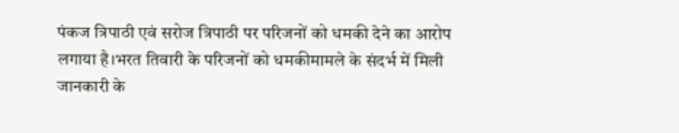पंकज त्रिपाठी एवं सरोज त्रिपाठी पर परिजनों को धमकी देने का आरोप लगाया है।भरत तिवारी के परिजनों को धमकीमामले के संदर्भ में मिली जानकारी के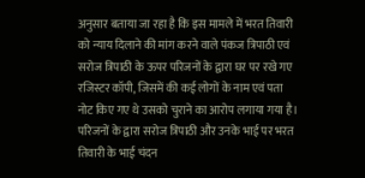अनुसार बताया जा रहा है कि इस मामले में भरत तिवारी को न्याय दिलाने की मांग करने वाले पंकज त्रिपाठी एवं सरोज त्रिपाठी के ऊपर परिजनों के द्वारा घर पर रखे गए रजिस्टर कॉपी, जिसमें की कई लोगों के नाम एवं पता नोट किए गए थे उसको चुराने का आरोप लगाया गया है। परिजनों के द्वारा सरोज त्रिपाठी और उनके भाई पर भरत तिवारी के भाई चंदन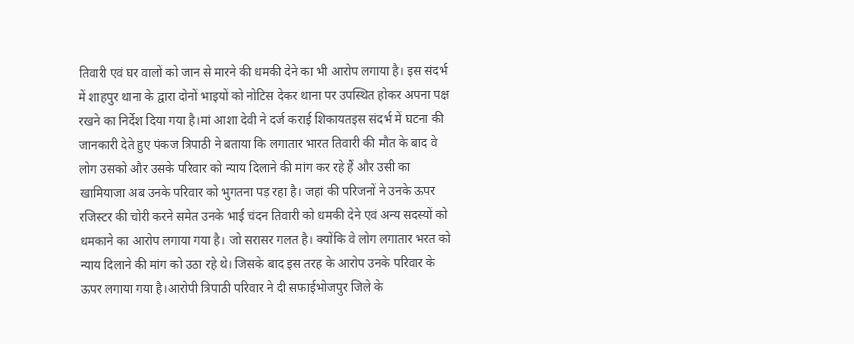तिवारी एवं घर वालों को जान से मारने की धमकी देने का भी आरोप लगाया है। इस संदर्भ में शाहपुर थाना के द्वारा दोनों भाइयों को नोटिस देकर थाना पर उपस्थित होकर अपना पक्ष रखने का निर्देश दिया गया है।मां आशा देवी ने दर्ज कराई शिकायतइस संदर्भ में घटना की जानकारी देते हुए पंकज त्रिपाठी ने बताया कि लगातार भारत तिवारी की मौत के बाद वे लोग उसको और उसके परिवार को न्याय दिलाने की मांग कर रहे हैं और उसी का खामियाजा अब उनके परिवार को भुगतना पड़ रहा है। जहां की परिजनों ने उनके ऊपर रजिस्टर की चोरी करने समेत उनके भाई चंदन तिवारी को धमकी देने एवं अन्य सदस्यों को धमकाने का आरोप लगाया गया है। जो सरासर गलत है। क्योंकि वे लोग लगातार भरत को न्याय दिलाने की मांग को उठा रहे थे। जिसके बाद इस तरह के आरोप उनके परिवार के ऊपर लगाया गया है।आरोपी त्रिपाठी परिवार ने दी सफाईभोजपुर जिले के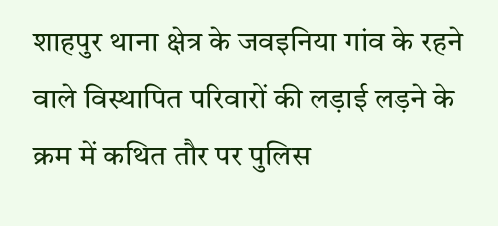शाहपुर थाना क्षेत्र के जवइनिया गांव के रहने वाले विस्थापित परिवारों की लड़ाई लड़ने के क्रम में कथित तौर पर पुलिस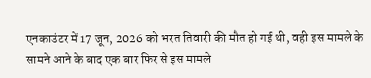एनकाउंटर में 17 जून, 2026 को भरत तिवारी की मौत हो गई थी, वही इस मामले के सामने आने के बाद एक बार फिर से इस मामले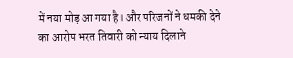में नया मोड़ आ गया है। और परिजनों ने धमकी देने का आरोप भरत तिवारी को न्याय दिलाने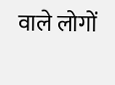वाले लोगों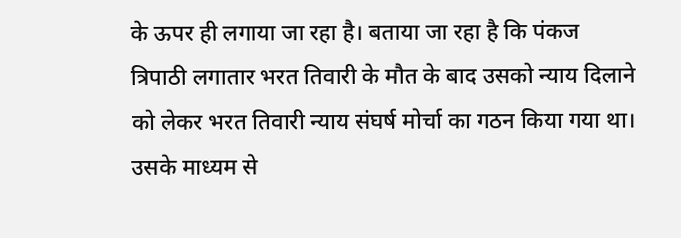के ऊपर ही लगाया जा रहा है। बताया जा रहा है कि पंकज त्रिपाठी लगातार भरत तिवारी के मौत के बाद उसको न्याय दिलाने को लेकर भरत तिवारी न्याय संघर्ष मोर्चा का गठन किया गया था। उसके माध्यम से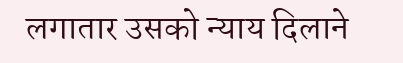लगातार उसको न्याय दिलाने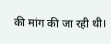की मांग की जा रही थी।